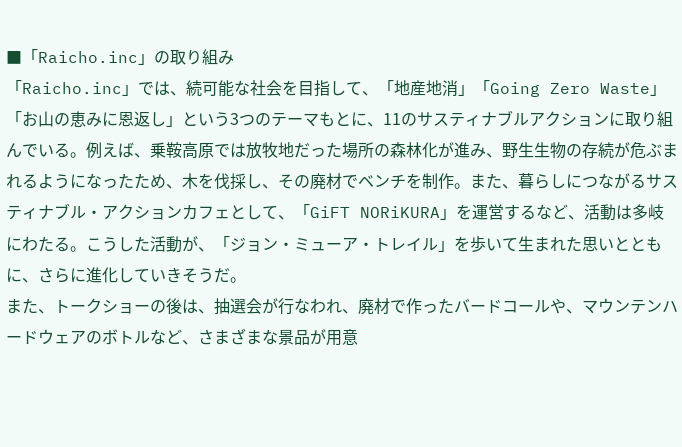■「Raicho.inc」の取り組み
「Raicho.inc」では、続可能な社会を目指して、「地産地消」「Going Zero Waste」「お山の恵みに恩返し」という3つのテーマもとに、11のサスティナブルアクションに取り組んでいる。例えば、乗鞍高原では放牧地だった場所の森林化が進み、野生生物の存続が危ぶまれるようになったため、木を伐採し、その廃材でベンチを制作。また、暮らしにつながるサスティナブル・アクションカフェとして、「GiFT NORiKURA」を運営するなど、活動は多岐にわたる。こうした活動が、「ジョン・ミューア・トレイル」を歩いて生まれた思いとともに、さらに進化していきそうだ。
また、トークショーの後は、抽選会が行なわれ、廃材で作ったバードコールや、マウンテンハードウェアのボトルなど、さまざまな景品が用意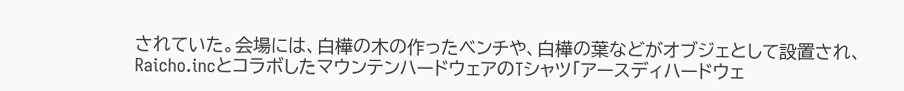されていた。会場には、白樺の木の作ったベンチや、白樺の葉などがオブジェとして設置され、Raicho.incとコラボしたマウンテンハードウェアのTシャツ「アースディハードウェ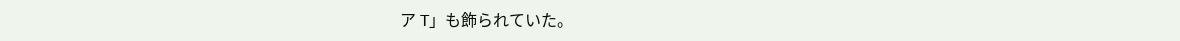ア T」も飾られていた。